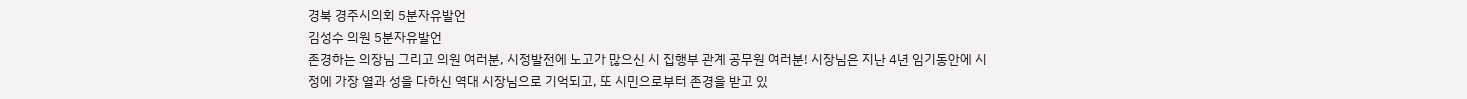경북 경주시의회 5분자유발언
김성수 의원 5분자유발언
존경하는 의장님 그리고 의원 여러분, 시정발전에 노고가 많으신 시 집행부 관계 공무원 여러분! 시장님은 지난 4년 임기동안에 시정에 가장 열과 성을 다하신 역대 시장님으로 기억되고, 또 시민으로부터 존경을 받고 있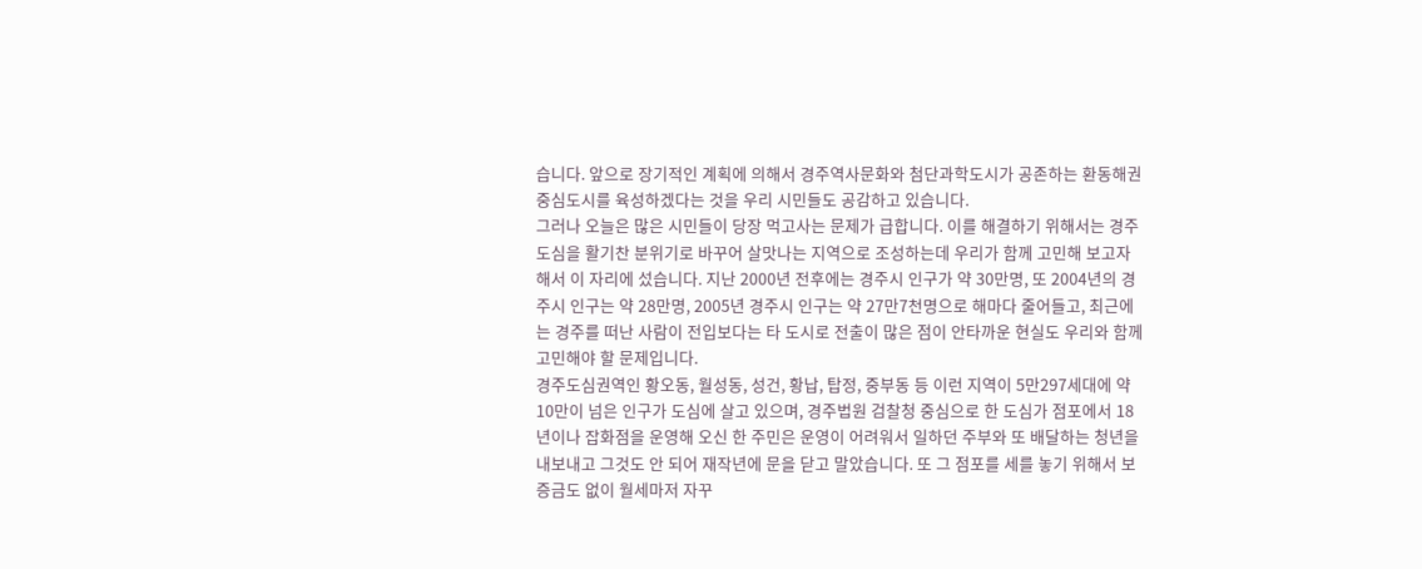습니다. 앞으로 장기적인 계획에 의해서 경주역사문화와 첨단과학도시가 공존하는 환동해권 중심도시를 육성하겠다는 것을 우리 시민들도 공감하고 있습니다.
그러나 오늘은 많은 시민들이 당장 먹고사는 문제가 급합니다. 이를 해결하기 위해서는 경주도심을 활기찬 분위기로 바꾸어 살맛나는 지역으로 조성하는데 우리가 함께 고민해 보고자 해서 이 자리에 섰습니다. 지난 2000년 전후에는 경주시 인구가 약 30만명, 또 2004년의 경주시 인구는 약 28만명, 2005년 경주시 인구는 약 27만7천명으로 해마다 줄어들고, 최근에는 경주를 떠난 사람이 전입보다는 타 도시로 전출이 많은 점이 안타까운 현실도 우리와 함께 고민해야 할 문제입니다.
경주도심권역인 황오동, 월성동, 성건, 황납, 탑정, 중부동 등 이런 지역이 5만297세대에 약 10만이 넘은 인구가 도심에 살고 있으며, 경주법원 검찰청 중심으로 한 도심가 점포에서 18년이나 잡화점을 운영해 오신 한 주민은 운영이 어려워서 일하던 주부와 또 배달하는 청년을 내보내고 그것도 안 되어 재작년에 문을 닫고 말았습니다. 또 그 점포를 세를 놓기 위해서 보증금도 없이 월세마저 자꾸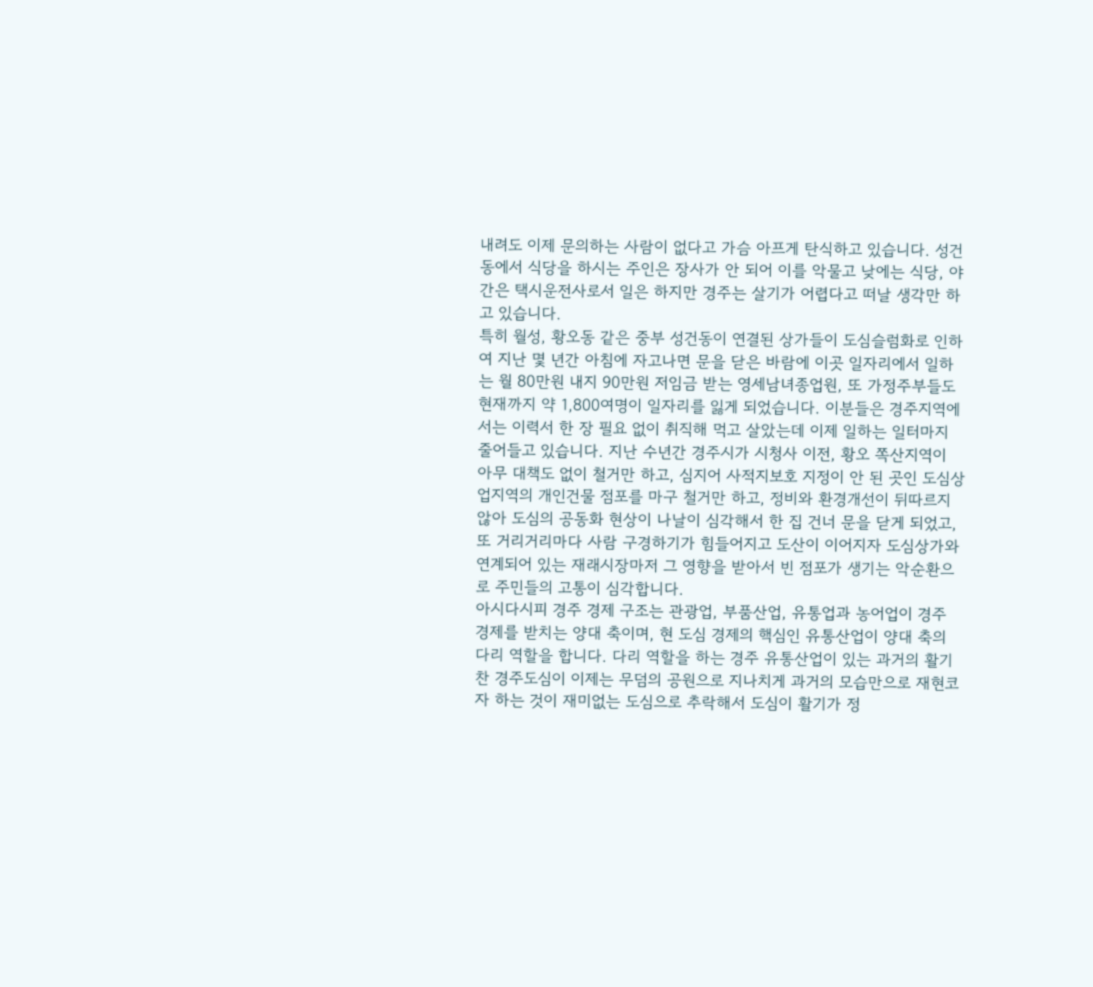내려도 이제 문의하는 사람이 없다고 가슴 아프게 탄식하고 있습니다. 성건동에서 식당을 하시는 주인은 장사가 안 되어 이를 악물고 낮에는 식당, 야간은 택시운전사로서 일은 하지만 경주는 살기가 어렵다고 떠날 생각만 하고 있습니다.
특히 월성, 황오동 같은 중부 성건동이 연결된 상가들이 도심슬럼화로 인하여 지난 몇 년간 아침에 자고나면 문을 닫은 바람에 이곳 일자리에서 일하는 월 80만원 내지 90만원 저임금 받는 영세남녀종업원, 또 가정주부들도 현재까지 약 1,800여명이 일자리를 잃게 되었습니다. 이분들은 경주지역에서는 이력서 한 장 필요 없이 취직해 먹고 살았는데 이제 일하는 일터마지 줄어들고 있습니다. 지난 수년간 경주시가 시청사 이전, 황오 쪽산지역이 아무 대책도 없이 철거만 하고, 심지어 사적지보호 지정이 안 된 곳인 도심상업지역의 개인건물 점포를 마구 철거만 하고, 정비와 환경개선이 뒤따르지 않아 도심의 공동화 현상이 나날이 심각해서 한 집 건너 문을 닫게 되었고, 또 거리거리마다 사람 구경하기가 힘들어지고 도산이 이어지자 도심상가와 연계되어 있는 재래시장마저 그 영향을 받아서 빈 점포가 생기는 악순환으로 주민들의 고통이 심각합니다.
아시다시피 경주 경제 구조는 관광업, 부품산업, 유통업과 농어업이 경주 경제를 받치는 양대 축이며, 현 도심 경제의 핵심인 유통산업이 양대 축의 다리 역할을 합니다. 다리 역할을 하는 경주 유통산업이 있는 과거의 활기찬 경주도심이 이제는 무덤의 공원으로 지나치게 과거의 모습만으로 재현코자 하는 것이 재미없는 도심으로 추락해서 도심이 활기가 정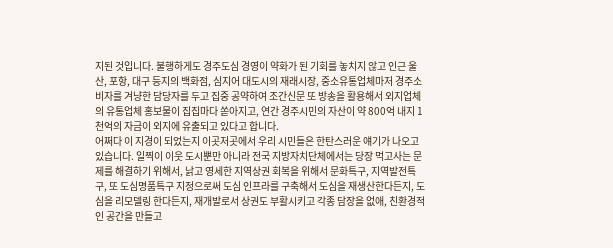지된 것입니다. 불행하게도 경주도심 경영이 약화가 된 기회를 놓치지 않고 인근 울산, 포항, 대구 등지의 백화점, 심지어 대도시의 재래시장, 중소유통업체마저 경주소비자를 겨냥한 담당자를 두고 집중 공약하여 조간신문 또 방송을 활용해서 외지업체의 유통업체 홍보물이 집집마다 쏟아지고, 연간 경주시민의 자산이 약 800억 내지 1천억의 자금이 외지에 유출되고 있다고 합니다.
어쩌다 이 지경이 되었는지 이곳저곳에서 우리 시민들은 한탄스러운 얘기가 나오고 있습니다. 일찍이 이웃 도시뿐만 아니라 전국 지방자치단체에서는 당장 먹고사는 문제를 해결하기 위해서, 낡고 영세한 지역상권 회복을 위해서 문화특구, 지역발전특구, 또 도심명품특구 지정으로써 도심 인프라를 구축해서 도심을 재생산한다든지, 도심을 리모델링 한다든지, 재개발로서 상권도 부활시키고 각종 담장을 없애, 친환경적인 공간을 만들고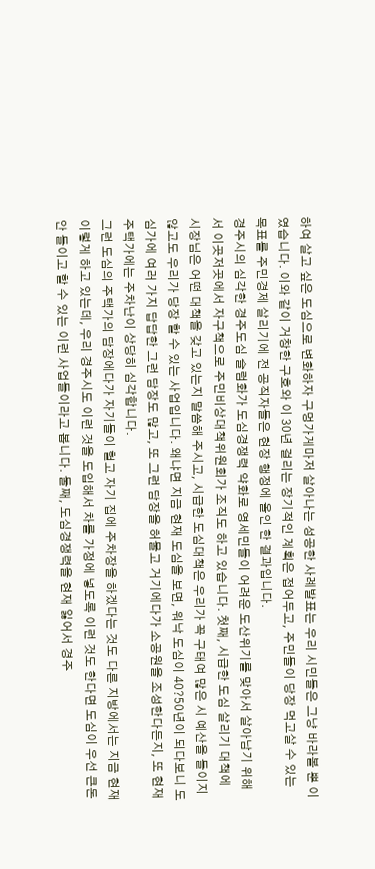하여 살고 싶은 도심으로 변화하자 구멍가게마저 살아나는 성공한 사례발표는 우리 시민들은 그냥 바라볼 뿐 이였습니다. 이와 같이 거창한 구호와 이 30년 걸리는 장기적인 계획은 접어두고, 주민들이 당장 먹고살 수 있는 목표를 주민경제 살리기에 전 공직자들은 현장 행정에 올인 한 결과입니다.
경주시의 심각한 경주도심 슬럼화가 도심경쟁력 약화로 영세민들이 어려운 도산위기를 맞아서 살아남기 위해서 이곳저곳에서 자구책으로 주민비상대책위원회가 조직도 하고 있습니다. 첫째, 시급한 도심 살리기 대책에 시장님은 어떤 대책을 갖고 있는지 말씀해 주시고, 시급한 도심대책은 우리가 꼭 구태여 많은 시 예산을 들이지 않고도 우리가 당장 할 수 있는 사업입니다. 왜냐면 지금 현재 도심을 보면, 워낙 도심이 40?50년이 되다보니 도심가에 여러 가지 답답한 그런 담장도 많고, 또 그런 담장을 허물고 거기에다가 소공원을 조성한다든지, 또 현재 주택가에는 주차난이 상당히 심각합니다.
그런 도심의 주택가의 담장에다가 자기들이 헐고 자기 집에 주차장을 하겠다는 것도 다른 지방에서는 지금 현재 이렇게 하고 있는데, 우리 경주시도 이런 것을 도입해서 차를 가정에 넣도록 이런 것도 한다면 도심이 우선 큰돈 안 들이고 할 수 있는 이런 사업들이라고 봅니다. 둘째, 도심경쟁력을 현재 잃어서 경주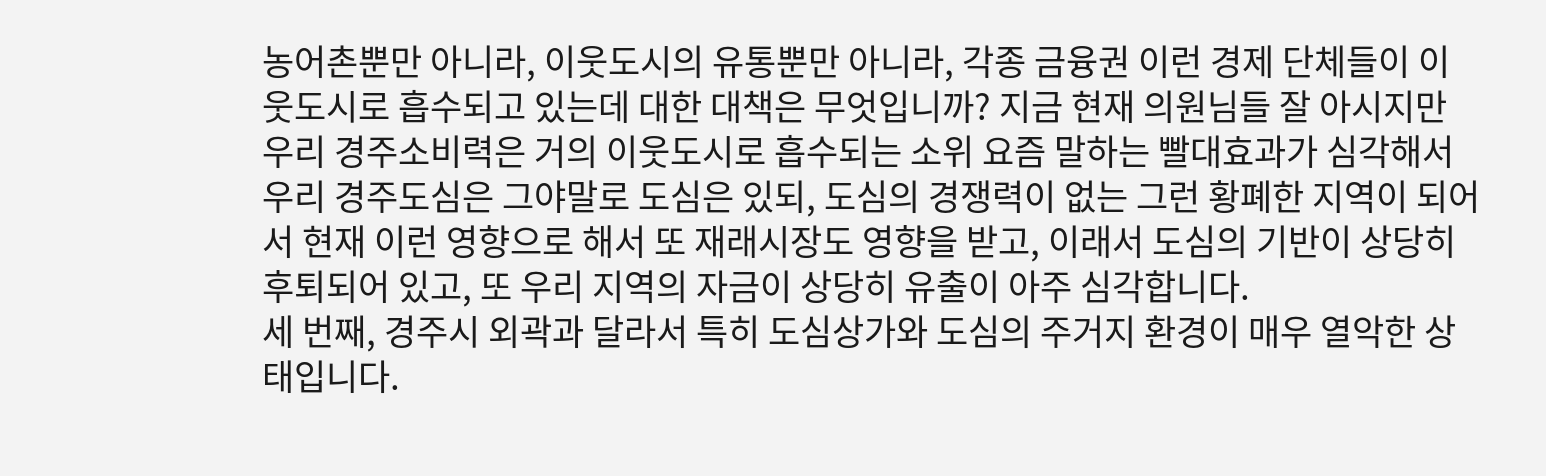농어촌뿐만 아니라, 이웃도시의 유통뿐만 아니라, 각종 금융권 이런 경제 단체들이 이웃도시로 흡수되고 있는데 대한 대책은 무엇입니까? 지금 현재 의원님들 잘 아시지만 우리 경주소비력은 거의 이웃도시로 흡수되는 소위 요즘 말하는 빨대효과가 심각해서 우리 경주도심은 그야말로 도심은 있되, 도심의 경쟁력이 없는 그런 황폐한 지역이 되어서 현재 이런 영향으로 해서 또 재래시장도 영향을 받고, 이래서 도심의 기반이 상당히 후퇴되어 있고, 또 우리 지역의 자금이 상당히 유출이 아주 심각합니다.
세 번째, 경주시 외곽과 달라서 특히 도심상가와 도심의 주거지 환경이 매우 열악한 상태입니다.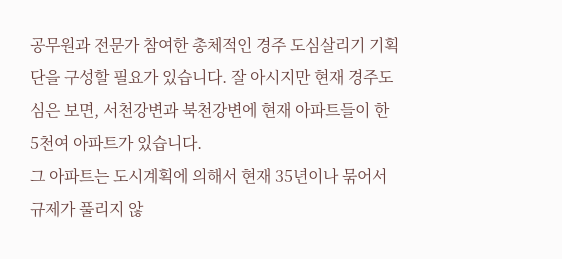공무원과 전문가 참여한 총체적인 경주 도심살리기 기획단을 구성할 필요가 있습니다. 잘 아시지만 현재 경주도심은 보면, 서천강변과 북천강변에 현재 아파트들이 한 5천여 아파트가 있습니다.
그 아파트는 도시계획에 의해서 현재 35년이나 묶어서 규제가 풀리지 않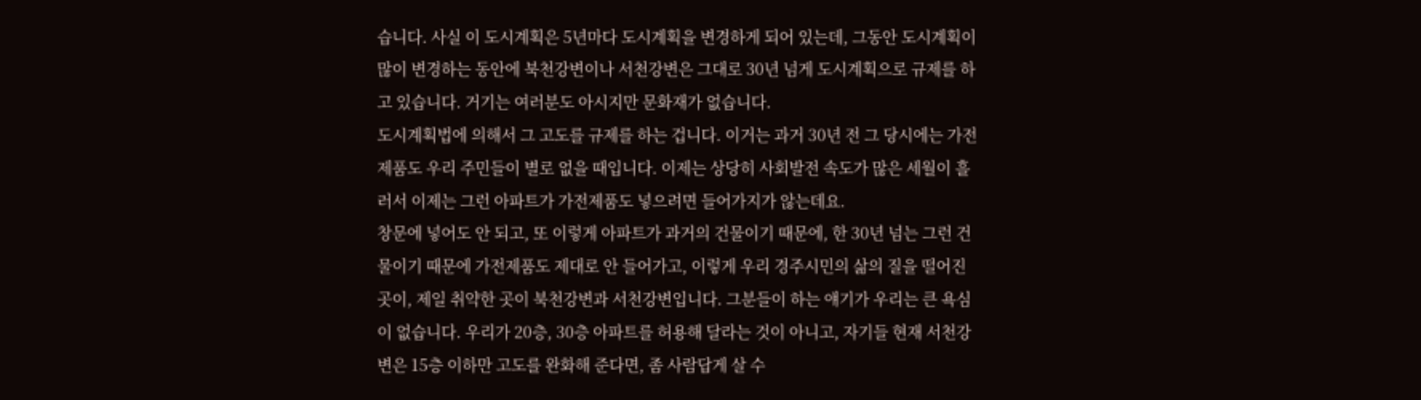습니다. 사실 이 도시계획은 5년마다 도시계획을 변경하게 되어 있는데, 그동안 도시계획이 많이 변경하는 동안에 북천강변이나 서천강변은 그대로 30년 넘게 도시계획으로 규제를 하고 있습니다. 거기는 여러분도 아시지만 문화재가 없습니다.
도시계획법에 의해서 그 고도를 규제를 하는 겁니다. 이거는 과거 30년 전 그 당시에는 가전제품도 우리 주민들이 별로 없을 때입니다. 이제는 상당히 사회발전 속도가 많은 세월이 흘러서 이제는 그런 아파트가 가전제품도 넣으려면 들어가지가 않는데요.
창문에 넣어도 안 되고, 또 이렇게 아파트가 과거의 건물이기 때문에, 한 30년 넘는 그런 건물이기 때문에 가전제품도 제대로 안 들어가고, 이렇게 우리 경주시민의 삶의 질을 떨어진 곳이, 제일 취약한 곳이 북천강변과 서천강변입니다. 그분들이 하는 얘기가 우리는 큰 욕심이 없습니다. 우리가 20층, 30층 아파트를 허용해 달라는 것이 아니고, 자기들 현재 서천강변은 15층 이하만 고도를 완화해 준다면, 좀 사람답게 살 수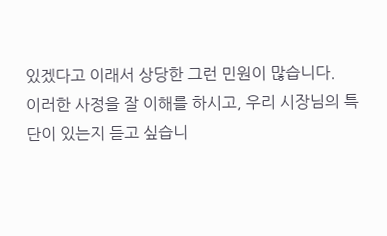있겠다고 이래서 상당한 그런 민원이 많습니다.
이러한 사정을 잘 이해를 하시고, 우리 시장님의 특단이 있는지 듣고 싶습니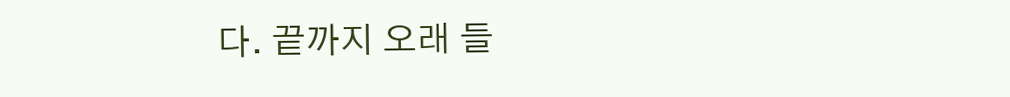다. 끝까지 오래 들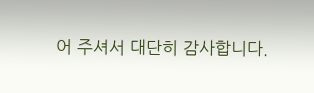어 주셔서 대단히 감사합니다.